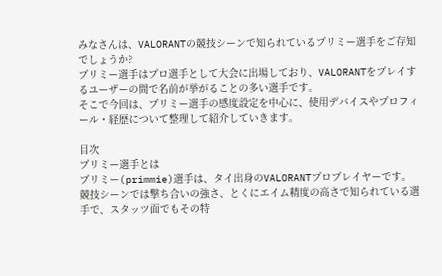みなさんは、VALORANTの競技シーンで知られているプリミー選手をご存知でしょうか?
プリミー選手はプロ選手として大会に出場しており、VALORANTをプレイするユーザーの間で名前が挙がることの多い選手です。
そこで今回は、プリミー選手の感度設定を中心に、使用デバイスやプロフィール・経歴について整理して紹介していきます。

目次
プリミー選手とは
プリミー(primmie)選手は、タイ出身のVALORANTプロプレイヤーです。
競技シーンでは撃ち合いの強さ、とくにエイム精度の高さで知られている選手で、スタッツ面でもその特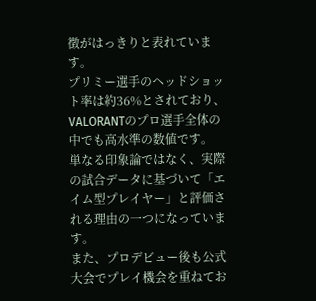徴がはっきりと表れています。
プリミー選手のヘッドショット率は約36%とされており、VALORANTのプロ選手全体の中でも高水準の数値です。
単なる印象論ではなく、実際の試合データに基づいて「エイム型プレイヤー」と評価される理由の一つになっています。
また、プロデビュー後も公式大会でプレイ機会を重ねてお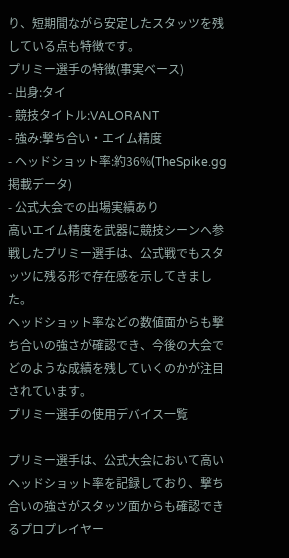り、短期間ながら安定したスタッツを残している点も特徴です。
プリミー選手の特徴(事実ベース)
- 出身:タイ
- 競技タイトル:VALORANT
- 強み:撃ち合い・エイム精度
- ヘッドショット率:約36%(TheSpike.gg掲載データ)
- 公式大会での出場実績あり
高いエイム精度を武器に競技シーンへ参戦したプリミー選手は、公式戦でもスタッツに残る形で存在感を示してきました。
ヘッドショット率などの数値面からも撃ち合いの強さが確認でき、今後の大会でどのような成績を残していくのかが注目されています。
プリミー選手の使用デバイス一覧

プリミー選手は、公式大会において高いヘッドショット率を記録しており、撃ち合いの強さがスタッツ面からも確認できるプロプレイヤー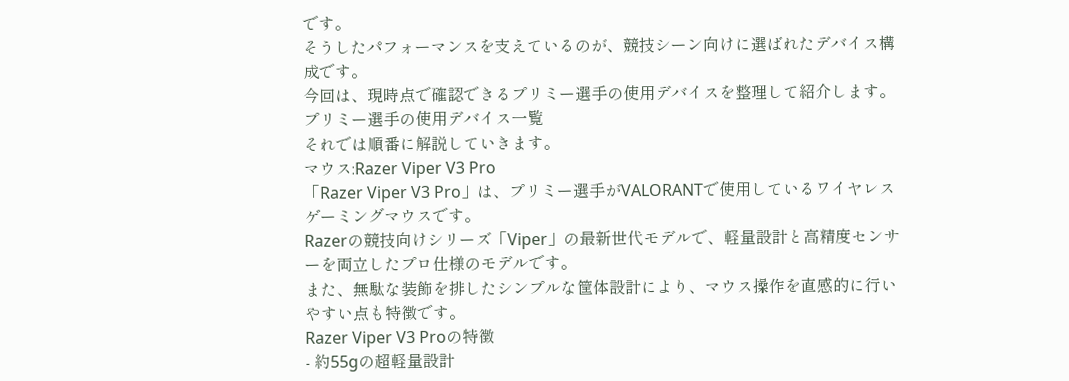です。
そうしたパフォーマンスを支えているのが、競技シーン向けに選ばれたデバイス構成です。
今回は、現時点で確認できるプリミー選手の使用デバイスを整理して紹介します。
プリミー選手の使用デバイス一覧
それでは順番に解説していきます。
マウス:Razer Viper V3 Pro
「Razer Viper V3 Pro」は、プリミー選手がVALORANTで使用しているワイヤレスゲーミングマウスです。
Razerの競技向けシリーズ「Viper」の最新世代モデルで、軽量設計と高精度センサーを両立したプロ仕様のモデルです。
また、無駄な装飾を排したシンプルな筐体設計により、マウス操作を直感的に行いやすい点も特徴です。
Razer Viper V3 Proの特徴
- 約55gの超軽量設計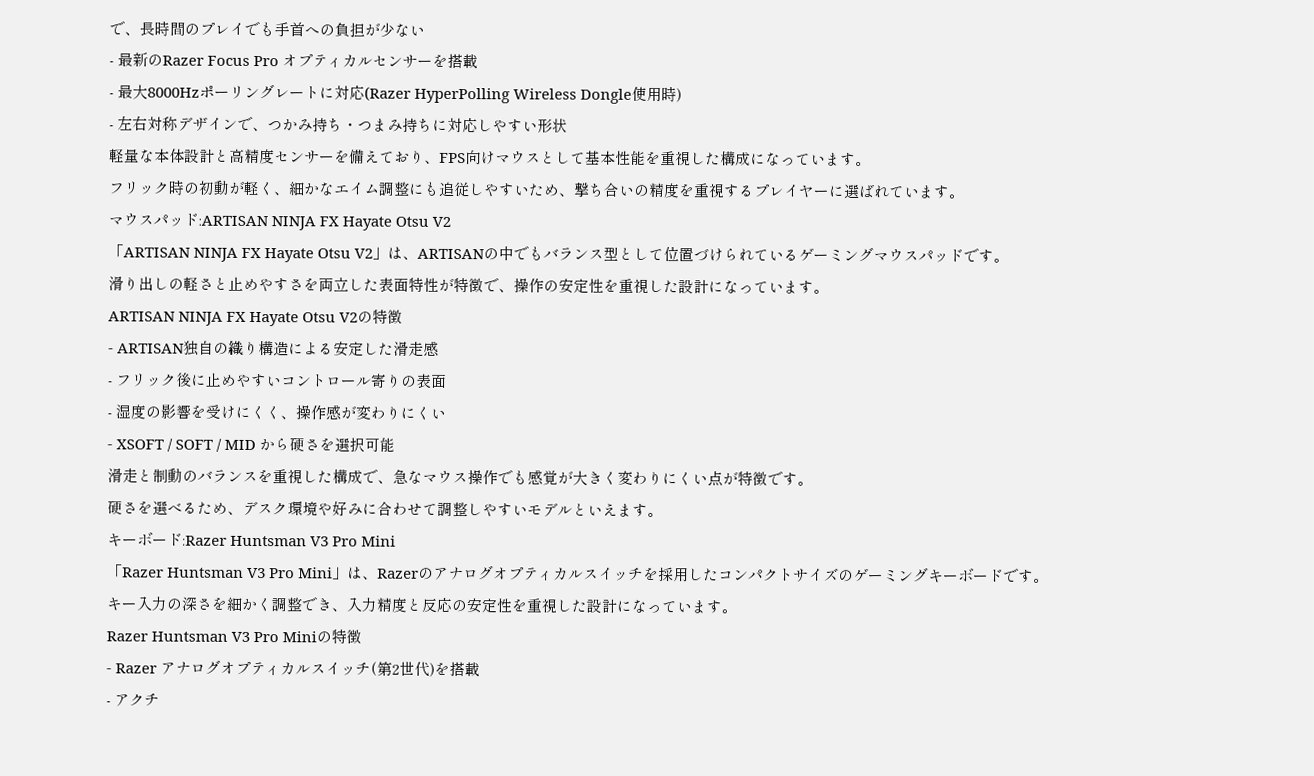で、長時間のプレイでも手首への負担が少ない
- 最新のRazer Focus Pro オプティカルセンサーを搭載
- 最大8000Hzポーリングレートに対応(Razer HyperPolling Wireless Dongle使用時)
- 左右対称デザインで、つかみ持ち・つまみ持ちに対応しやすい形状
軽量な本体設計と高精度センサーを備えており、FPS向けマウスとして基本性能を重視した構成になっています。
フリック時の初動が軽く、細かなエイム調整にも追従しやすいため、撃ち合いの精度を重視するプレイヤーに選ばれています。
マウスパッド:ARTISAN NINJA FX Hayate Otsu V2
「ARTISAN NINJA FX Hayate Otsu V2」は、ARTISANの中でもバランス型として位置づけられているゲーミングマウスパッドです。
滑り出しの軽さと止めやすさを両立した表面特性が特徴で、操作の安定性を重視した設計になっています。
ARTISAN NINJA FX Hayate Otsu V2の特徴
- ARTISAN独自の織り構造による安定した滑走感
- フリック後に止めやすいコントロール寄りの表面
- 湿度の影響を受けにくく、操作感が変わりにくい
- XSOFT / SOFT / MID から硬さを選択可能
滑走と制動のバランスを重視した構成で、急なマウス操作でも感覚が大きく変わりにくい点が特徴です。
硬さを選べるため、デスク環境や好みに合わせて調整しやすいモデルといえます。
キーボード:Razer Huntsman V3 Pro Mini
「Razer Huntsman V3 Pro Mini」は、Razerのアナログオプティカルスイッチを採用したコンパクトサイズのゲーミングキーボードです。
キー入力の深さを細かく調整でき、入力精度と反応の安定性を重視した設計になっています。
Razer Huntsman V3 Pro Miniの特徴
- Razer アナログオプティカルスイッチ(第2世代)を搭載
- アクチ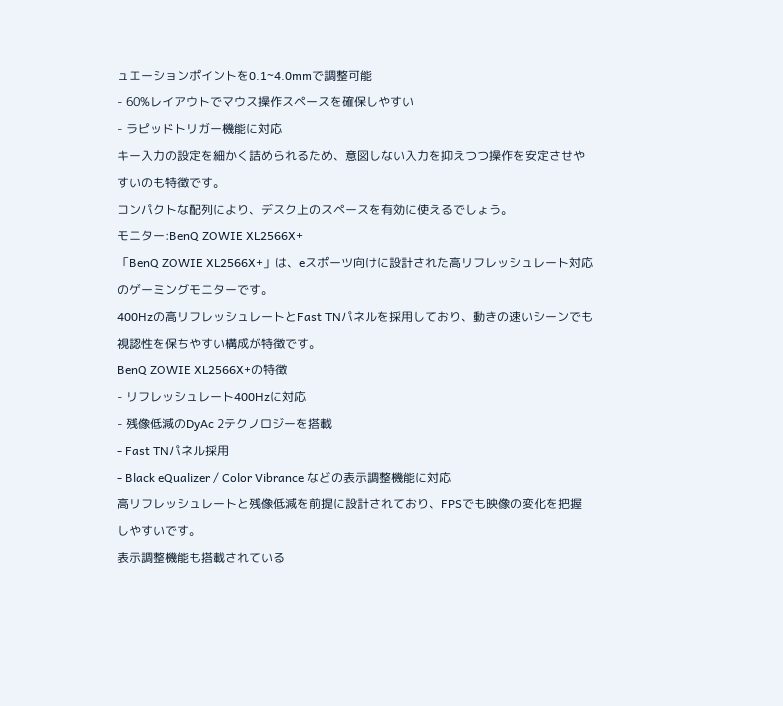ュエーションポイントを0.1~4.0mmで調整可能
- 60%レイアウトでマウス操作スペースを確保しやすい
- ラピッドトリガー機能に対応
キー入力の設定を細かく詰められるため、意図しない入力を抑えつつ操作を安定させやすいのも特徴です。
コンパクトな配列により、デスク上のスペースを有効に使えるでしょう。
モニター:BenQ ZOWIE XL2566X+
「BenQ ZOWIE XL2566X+」は、eスポーツ向けに設計された高リフレッシュレート対応のゲーミングモニターです。
400Hzの高リフレッシュレートとFast TNパネルを採用しており、動きの速いシーンでも視認性を保ちやすい構成が特徴です。
BenQ ZOWIE XL2566X+の特徴
- リフレッシュレート400Hzに対応
- 残像低減のDyAc 2テクノロジーを搭載
- Fast TNパネル採用
- Black eQualizer / Color Vibrance などの表示調整機能に対応
高リフレッシュレートと残像低減を前提に設計されており、FPSでも映像の変化を把握しやすいです。
表示調整機能も搭載されている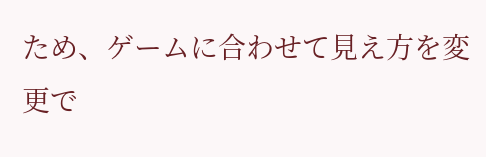ため、ゲームに合わせて見え方を変更で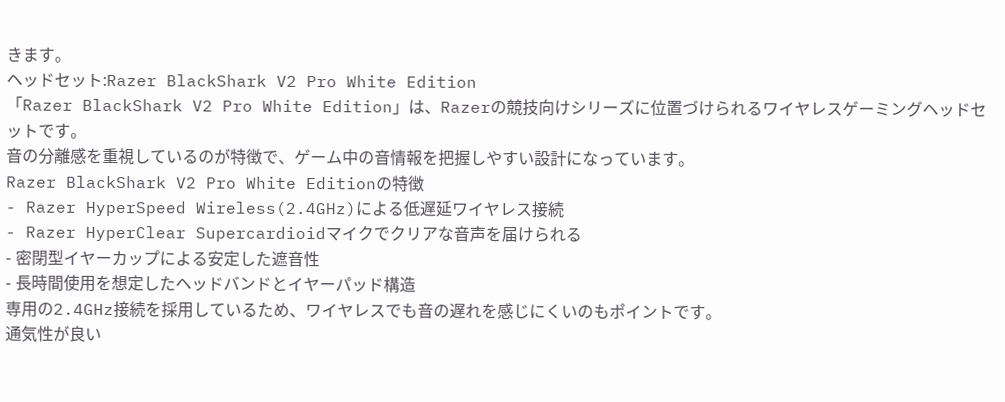きます。
ヘッドセット:Razer BlackShark V2 Pro White Edition
「Razer BlackShark V2 Pro White Edition」は、Razerの競技向けシリーズに位置づけられるワイヤレスゲーミングヘッドセットです。
音の分離感を重視しているのが特徴で、ゲーム中の音情報を把握しやすい設計になっています。
Razer BlackShark V2 Pro White Editionの特徴
- Razer HyperSpeed Wireless(2.4GHz)による低遅延ワイヤレス接続
- Razer HyperClear Supercardioidマイクでクリアな音声を届けられる
- 密閉型イヤーカップによる安定した遮音性
- 長時間使用を想定したヘッドバンドとイヤーパッド構造
専用の2.4GHz接続を採用しているため、ワイヤレスでも音の遅れを感じにくいのもポイントです。
通気性が良い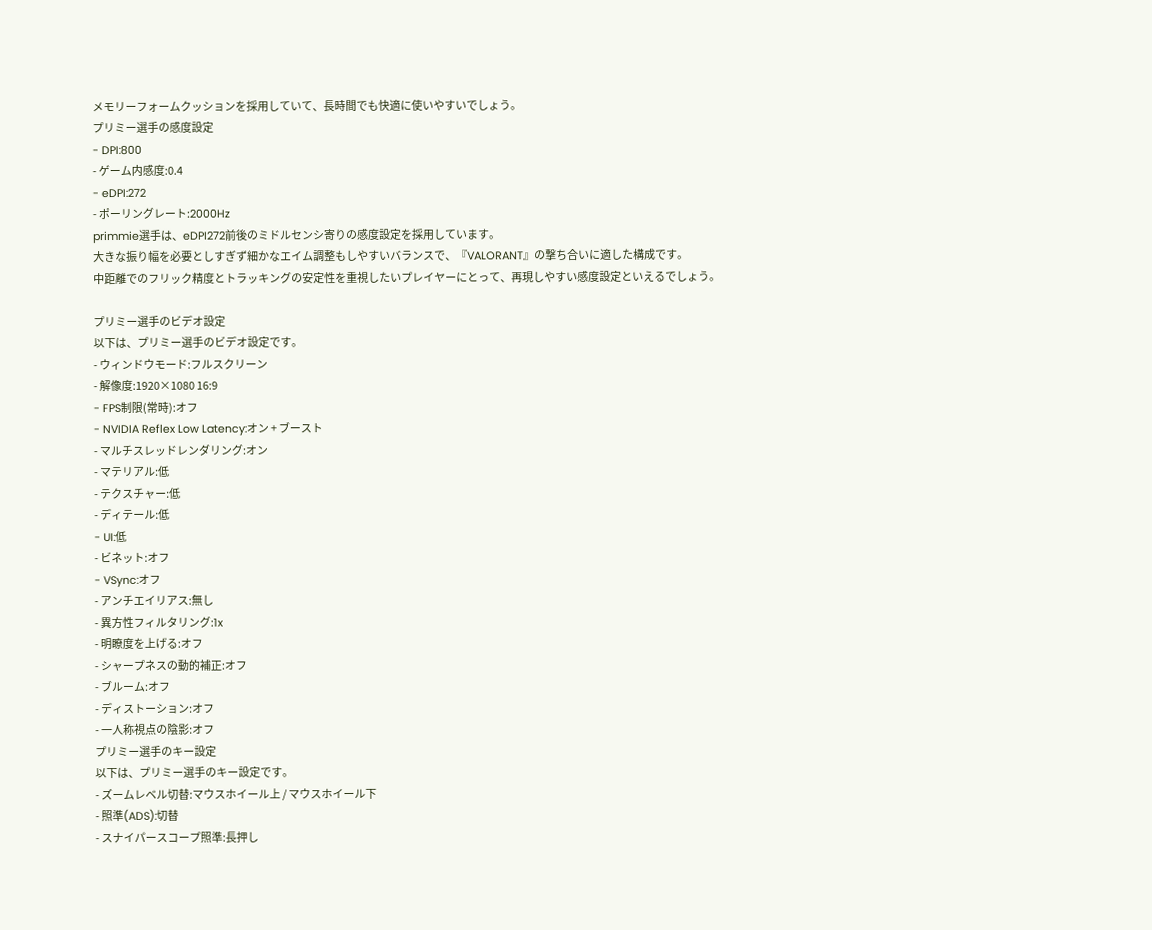メモリーフォームクッションを採用していて、長時間でも快適に使いやすいでしょう。
プリミー選手の感度設定
- DPI:800
- ゲーム内感度:0.4
- eDPI:272
- ポーリングレート:2000Hz
primmie選手は、eDPI272前後のミドルセンシ寄りの感度設定を採用しています。
大きな振り幅を必要としすぎず細かなエイム調整もしやすいバランスで、『VALORANT』の撃ち合いに適した構成です。
中距離でのフリック精度とトラッキングの安定性を重視したいプレイヤーにとって、再現しやすい感度設定といえるでしょう。

プリミー選手のビデオ設定
以下は、プリミー選手のビデオ設定です。
- ウィンドウモード:フルスクリーン
- 解像度:1920×1080 16:9
- FPS制限(常時):オフ
- NVIDIA Reflex Low Latency:オン + ブースト
- マルチスレッドレンダリング:オン
- マテリアル:低
- テクスチャー:低
- ディテール:低
- UI:低
- ビネット:オフ
- VSync:オフ
- アンチエイリアス:無し
- 異方性フィルタリング:1x
- 明瞭度を上げる:オフ
- シャープネスの動的補正:オフ
- ブルーム:オフ
- ディストーション:オフ
- 一人称視点の陰影:オフ
プリミー選手のキー設定
以下は、プリミー選手のキー設定です。
- ズームレベル切替:マウスホイール上 / マウスホイール下
- 照準(ADS):切替
- スナイパースコープ照準:長押し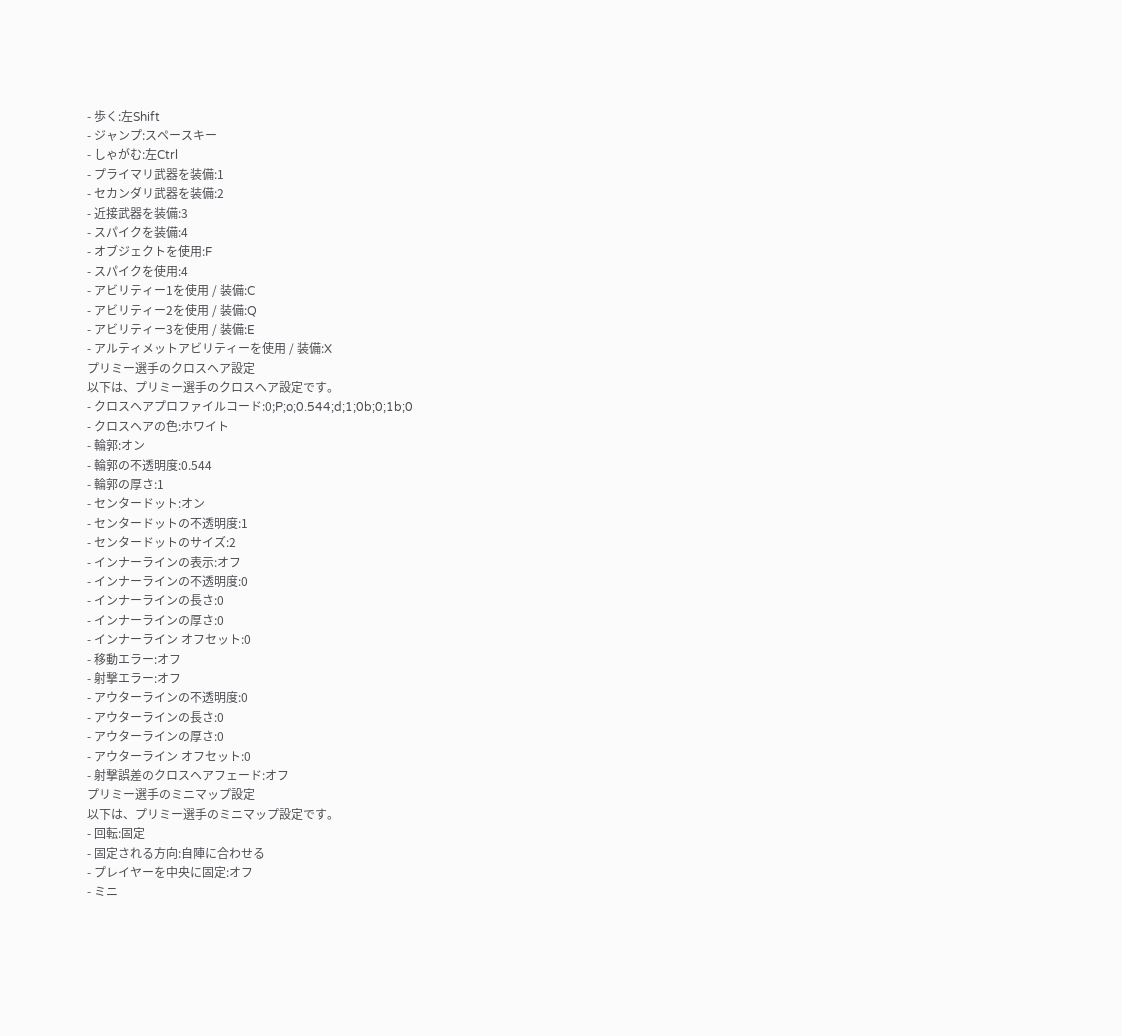- 歩く:左Shift
- ジャンプ:スペースキー
- しゃがむ:左Ctrl
- プライマリ武器を装備:1
- セカンダリ武器を装備:2
- 近接武器を装備:3
- スパイクを装備:4
- オブジェクトを使用:F
- スパイクを使用:4
- アビリティー1を使用 / 装備:C
- アビリティー2を使用 / 装備:Q
- アビリティー3を使用 / 装備:E
- アルティメットアビリティーを使用 / 装備:X
プリミー選手のクロスヘア設定
以下は、プリミー選手のクロスヘア設定です。
- クロスヘアプロファイルコード:0;P;o;0.544;d;1;0b;0;1b;0
- クロスヘアの色:ホワイト
- 輪郭:オン
- 輪郭の不透明度:0.544
- 輪郭の厚さ:1
- センタードット:オン
- センタードットの不透明度:1
- センタードットのサイズ:2
- インナーラインの表示:オフ
- インナーラインの不透明度:0
- インナーラインの長さ:0
- インナーラインの厚さ:0
- インナーライン オフセット:0
- 移動エラー:オフ
- 射撃エラー:オフ
- アウターラインの不透明度:0
- アウターラインの長さ:0
- アウターラインの厚さ:0
- アウターライン オフセット:0
- 射撃誤差のクロスヘアフェード:オフ
プリミー選手のミニマップ設定
以下は、プリミー選手のミニマップ設定です。
- 回転:固定
- 固定される方向:自陣に合わせる
- プレイヤーを中央に固定:オフ
- ミニ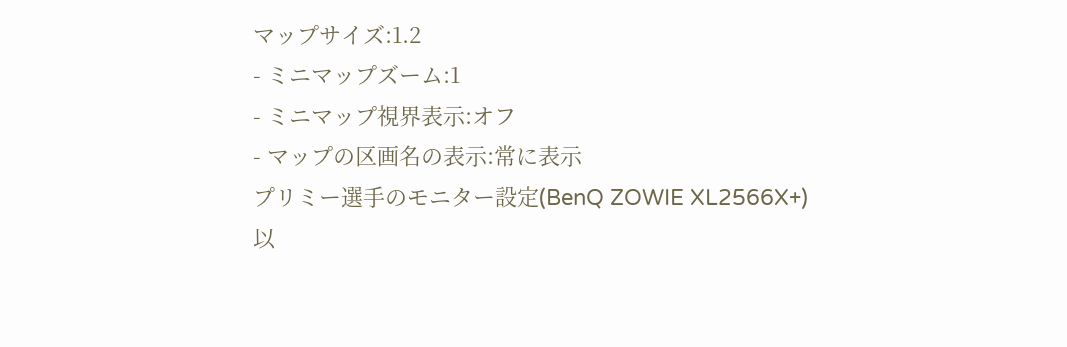マップサイズ:1.2
- ミニマップズーム:1
- ミニマップ視界表示:オフ
- マップの区画名の表示:常に表示
プリミー選手のモニター設定(BenQ ZOWIE XL2566X+)
以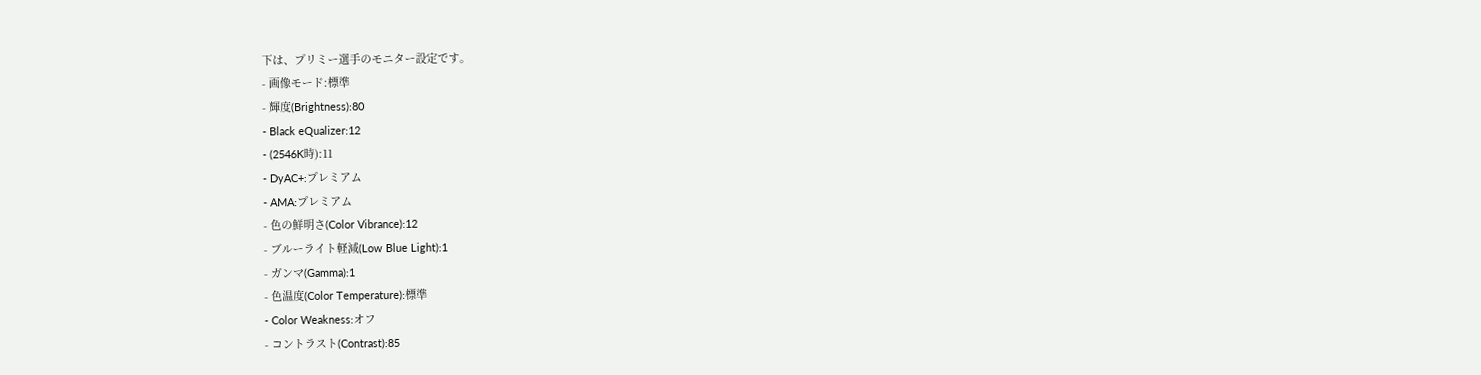下は、プリミー選手のモニター設定です。
- 画像モード:標準
- 輝度(Brightness):80
- Black eQualizer:12
- (2546K時):11
- DyAC+:プレミアム
- AMA:プレミアム
- 色の鮮明さ(Color Vibrance):12
- ブルーライト軽減(Low Blue Light):1
- ガンマ(Gamma):1
- 色温度(Color Temperature):標準
- Color Weakness:オフ
- コントラスト(Contrast):85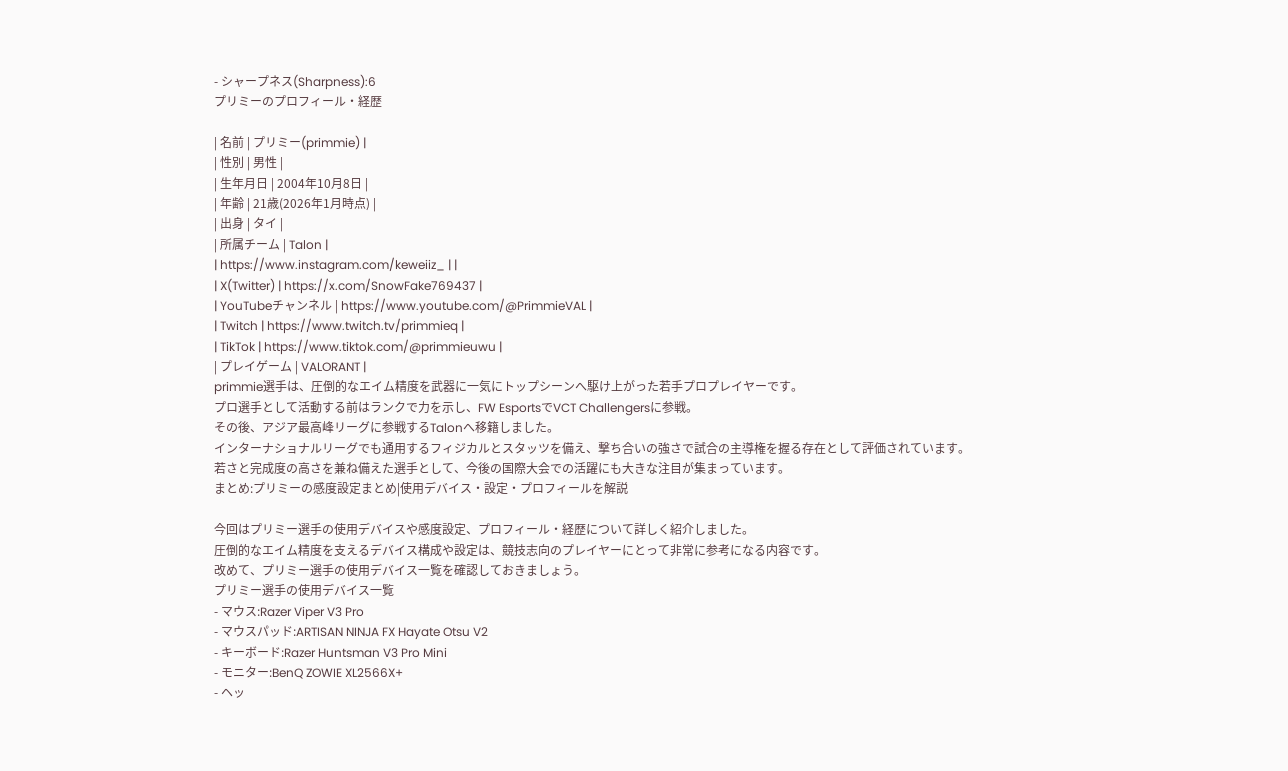- シャープネス(Sharpness):6
プリミーのプロフィール・経歴

| 名前 | プリミー(primmie) |
| 性別 | 男性 |
| 生年月日 | 2004年10月8日 |
| 年齢 | 21歳(2026年1月時点) |
| 出身 | タイ |
| 所属チーム | Talon |
| https://www.instagram.com/keweiiz_ | |
| X(Twitter) | https://x.com/SnowFake769437 |
| YouTubeチャンネル | https://www.youtube.com/@PrimmieVAL |
| Twitch | https://www.twitch.tv/primmieq |
| TikTok | https://www.tiktok.com/@primmieuwu |
| プレイゲーム | VALORANT |
primmie選手は、圧倒的なエイム精度を武器に一気にトップシーンへ駆け上がった若手プロプレイヤーです。
プロ選手として活動する前はランクで力を示し、FW EsportsでVCT Challengersに参戦。
その後、アジア最高峰リーグに参戦するTalonへ移籍しました。
インターナショナルリーグでも通用するフィジカルとスタッツを備え、撃ち合いの強さで試合の主導権を握る存在として評価されています。
若さと完成度の高さを兼ね備えた選手として、今後の国際大会での活躍にも大きな注目が集まっています。
まとめ:プリミーの感度設定まとめ|使用デバイス・設定・プロフィールを解説

今回はプリミー選手の使用デバイスや感度設定、プロフィール・経歴について詳しく紹介しました。
圧倒的なエイム精度を支えるデバイス構成や設定は、競技志向のプレイヤーにとって非常に参考になる内容です。
改めて、プリミー選手の使用デバイス一覧を確認しておきましょう。
プリミー選手の使用デバイス一覧
- マウス:Razer Viper V3 Pro
- マウスパッド:ARTISAN NINJA FX Hayate Otsu V2
- キーボード:Razer Huntsman V3 Pro Mini
- モニター:BenQ ZOWIE XL2566X+
- ヘッ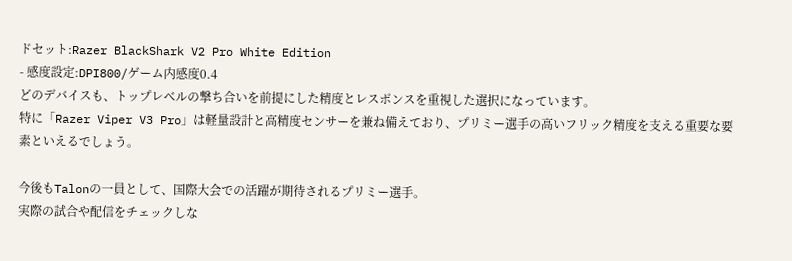ドセット:Razer BlackShark V2 Pro White Edition
- 感度設定:DPI800/ゲーム内感度0.4
どのデバイスも、トップレベルの撃ち合いを前提にした精度とレスポンスを重視した選択になっています。
特に「Razer Viper V3 Pro」は軽量設計と高精度センサーを兼ね備えており、プリミー選手の高いフリック精度を支える重要な要素といえるでしょう。

今後もTalonの一員として、国際大会での活躍が期待されるプリミー選手。
実際の試合や配信をチェックしな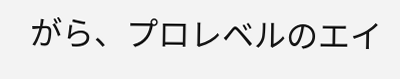がら、プロレベルのエイ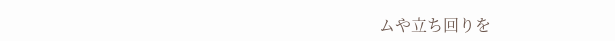ムや立ち回りを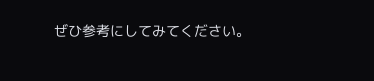ぜひ参考にしてみてください。